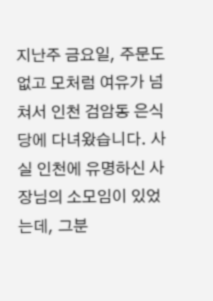지난주 금요일, 주문도 없고 모처럼 여유가 넘쳐서 인천 검암동 은식당에 다녀왔습니다. 사실 인천에 유명하신 사장님의 소모임이 있었는데, 그분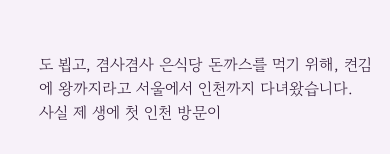도 뵙고, 겸사겸사 은식당 돈까스를 먹기 위해, 켠김에 왕까지라고 서울에서 인천까지 다녀왔습니다.
사실 제 생에 첫 인천 방문이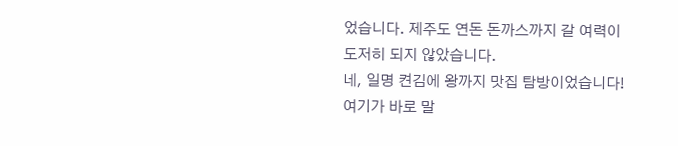었습니다. 제주도 연돈 돈까스까지 갈 여력이 도저히 되지 않았습니다.
네, 일명 켠김에 왕까지 맛집 탐방이었습니다! 여기가 바로 말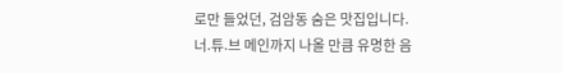로만 들었던, 검암동 숨은 맛집입니다.
너.튜.브 메인까지 나올 만큼 유명한 음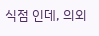식점 인데, 의외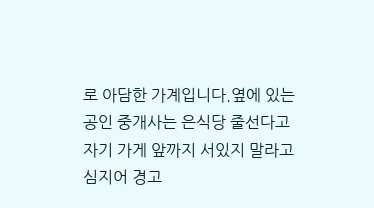로 아담한 가계입니다.옆에 있는 공인 중개사는 은식당 줄선다고 자기 가게 앞까지 서있지 말라고 심지어 경고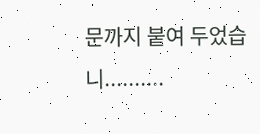문까지 붙여 두었습니..........